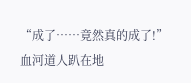“成了……竟然真的成了!”
血河道人趴在地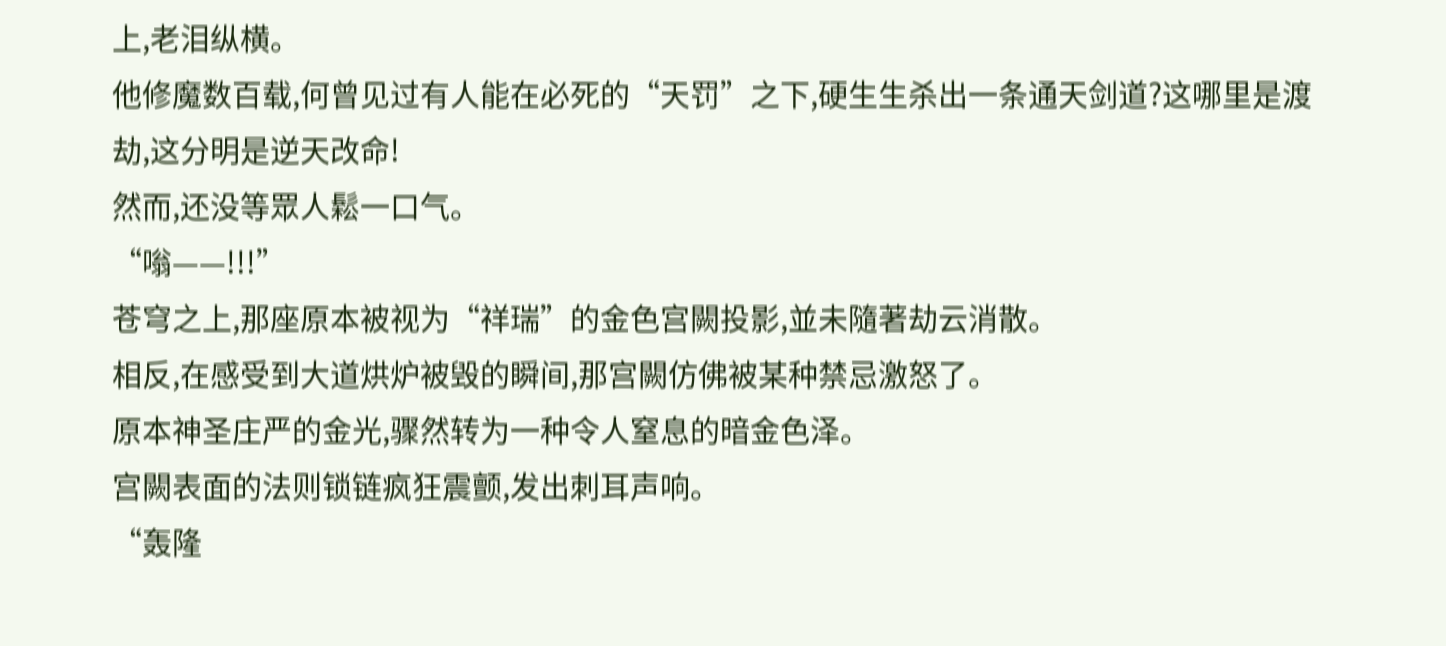上,老泪纵横。
他修魔数百载,何曾见过有人能在必死的“天罚”之下,硬生生杀出一条通天剑道?这哪里是渡劫,这分明是逆天改命!
然而,还没等眾人鬆一口气。
“嗡——!!!”
苍穹之上,那座原本被视为“祥瑞”的金色宫闕投影,並未隨著劫云消散。
相反,在感受到大道烘炉被毁的瞬间,那宫闕仿佛被某种禁忌激怒了。
原本神圣庄严的金光,骤然转为一种令人窒息的暗金色泽。
宫闕表面的法则锁链疯狂震颤,发出刺耳声响。
“轰隆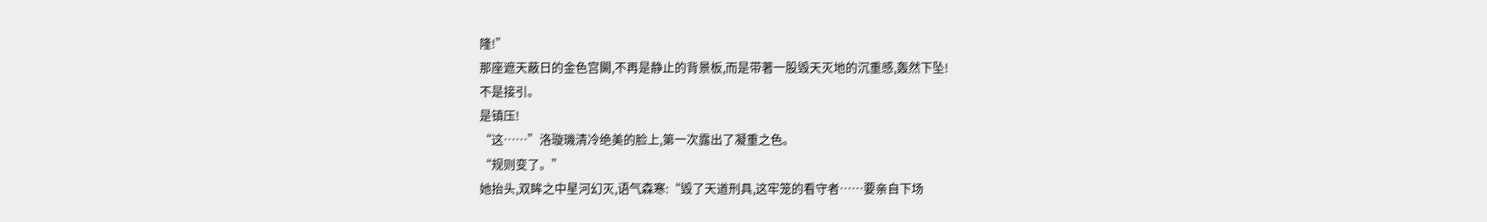隆!”
那座遮天蔽日的金色宫闕,不再是静止的背景板,而是带著一股毁天灭地的沉重感,轰然下坠!
不是接引。
是镇压!
“这……”洛璇璣清冷绝美的脸上,第一次露出了凝重之色。
“规则变了。”
她抬头,双眸之中星河幻灭,语气森寒:“毁了天道刑具,这牢笼的看守者……要亲自下场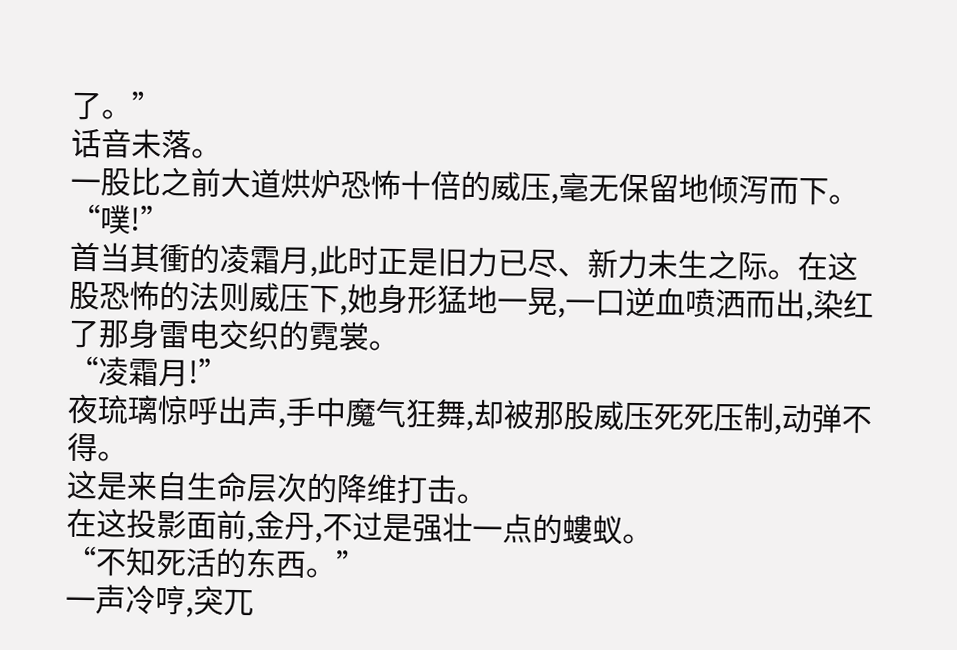了。”
话音未落。
一股比之前大道烘炉恐怖十倍的威压,毫无保留地倾泻而下。
“噗!”
首当其衝的凌霜月,此时正是旧力已尽、新力未生之际。在这股恐怖的法则威压下,她身形猛地一晃,一口逆血喷洒而出,染红了那身雷电交织的霓裳。
“凌霜月!”
夜琉璃惊呼出声,手中魔气狂舞,却被那股威压死死压制,动弹不得。
这是来自生命层次的降维打击。
在这投影面前,金丹,不过是强壮一点的螻蚁。
“不知死活的东西。”
一声冷哼,突兀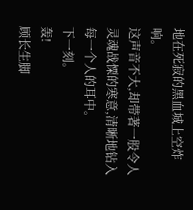地在死寂的黑血城上空炸响。
这声音不大,却带著一股令人灵魂战慄的寒意,清晰地钻入每一个人的耳中。
下一刻。
轰!
顾长生脚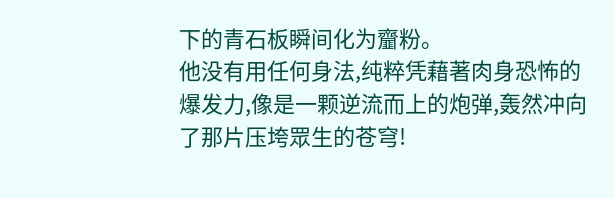下的青石板瞬间化为齏粉。
他没有用任何身法,纯粹凭藉著肉身恐怖的爆发力,像是一颗逆流而上的炮弹,轰然冲向了那片压垮眾生的苍穹!